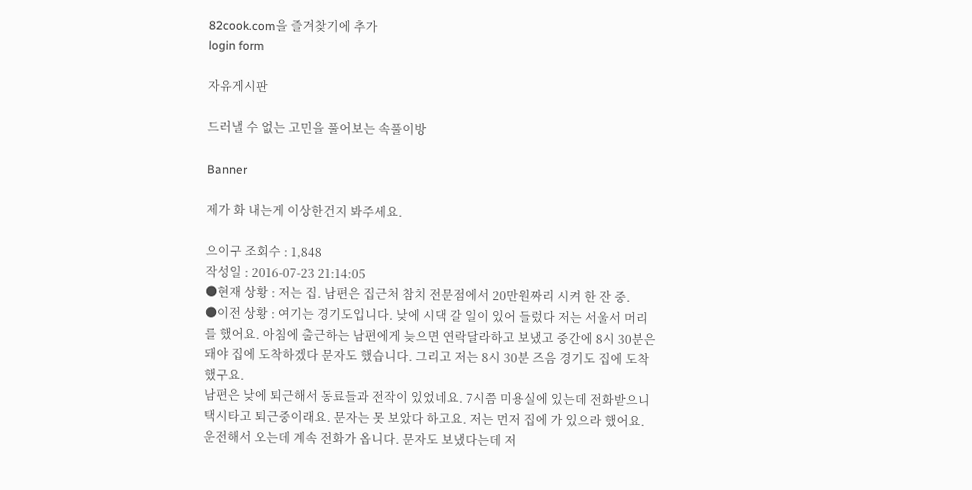82cook.com을 즐겨찾기에 추가
login form

자유게시판

드러낼 수 없는 고민을 풀어보는 속풀이방

Banner

제가 화 내는게 이상한건지 봐주세요.

으이구 조회수 : 1,848
작성일 : 2016-07-23 21:14:05
●현재 상황 : 저는 집. 남편은 집근처 참치 전문점에서 20만원짜리 시켜 한 잔 중.
●이전 상황 : 여기는 경기도입니다. 낮에 시댁 갈 일이 있어 들렀다 저는 서울서 머리를 했어요. 아침에 출근하는 남편에게 늦으면 연락달라하고 보냈고 중간에 8시 30분은 돼야 집에 도착하겠다 문자도 했습니다. 그리고 저는 8시 30분 즈음 경기도 집에 도착했구요.
남편은 낮에 퇴근해서 동료들과 전작이 있었네요. 7시쯤 미용실에 있는데 전화받으니 택시타고 퇴근중이래요. 문자는 못 보았다 하고요. 저는 먼저 집에 가 있으라 했어요.
운전해서 오는데 계속 전화가 옵니다. 문자도 보냈다는데 저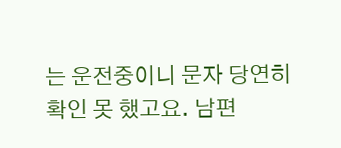는 운전중이니 문자 당연히 확인 못 했고요. 남편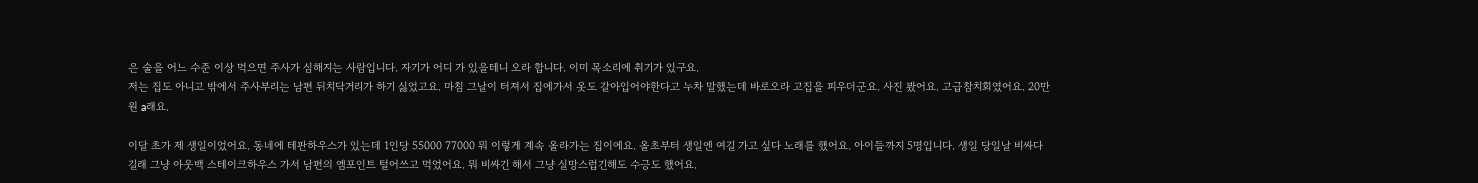은 술을 어느 수준 이상 먹으면 주사가 심해지는 사람입니다. 자기가 어디 가 있을테니 오라 합니다. 이미 목소리에 취기가 있구요.
저는 집도 아니고 밖에서 주사부리는 남편 뒤치닥거리가 하기 싫었고요. 마침 그날이 터져서 집에가서 옷도 갈아입어야한다고 누차 말했는데 바로오라 고집을 피우더군요. 사진 봤어요. 고급참치회였어요. 20만원 a래요.

이달 초가 제 생일이었어요. 동네에 테판하우스가 있는데 1인당 55000 77000 뭐 이렇게 계속 올라가는 집이에요. 올초부터 생일엔 여길 가고 싶다 노래를 했어요. 아이들까지 5명입니다. 생일 당일날 비싸다길래 그냥 아웃백 스테이크하우스 가서 남편의 엠포인트 털어쓰고 먹었어요. 뭐 비싸긴 해서 그냥 실망스럽긴해도 수긍도 했어요.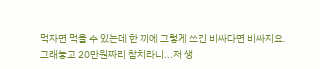먹자면 먹을 수 있는데 한 끼에 그렇게 쓰긴 비싸다면 비싸지요.
그래놓고 20만원짜리 참치라니...저 생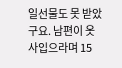일선물도 못 받았구요. 남편이 옷 사입으라며 15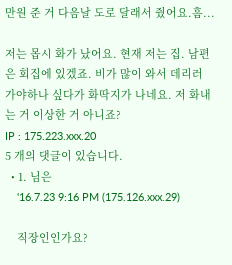만원 준 거 다음날 도로 달래서 줬어요.흠...

저는 몹시 화가 났어요. 현재 저는 집. 남편은 회집에 있겠죠. 비가 많이 와서 데리러 가야하나 싶다가 화딱지가 나네요. 저 화내는 거 이상한 거 아니죠?
IP : 175.223.xxx.20
5 개의 댓글이 있습니다.
  • 1. 님은
    '16.7.23 9:16 PM (175.126.xxx.29)

    직장인인가요?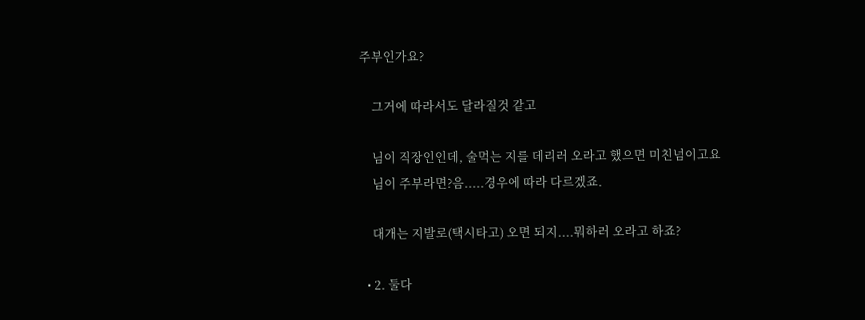주부인가요?

    그거에 따라서도 달라질것 같고

    님이 직장인인데, 술먹는 지를 데리러 오라고 했으면 미친넘이고요
    님이 주부라면?음.....경우에 따라 다르겠죠.

    대개는 지발로(택시타고) 오면 되지....뭐하러 오라고 하죠?

  • 2. 둘다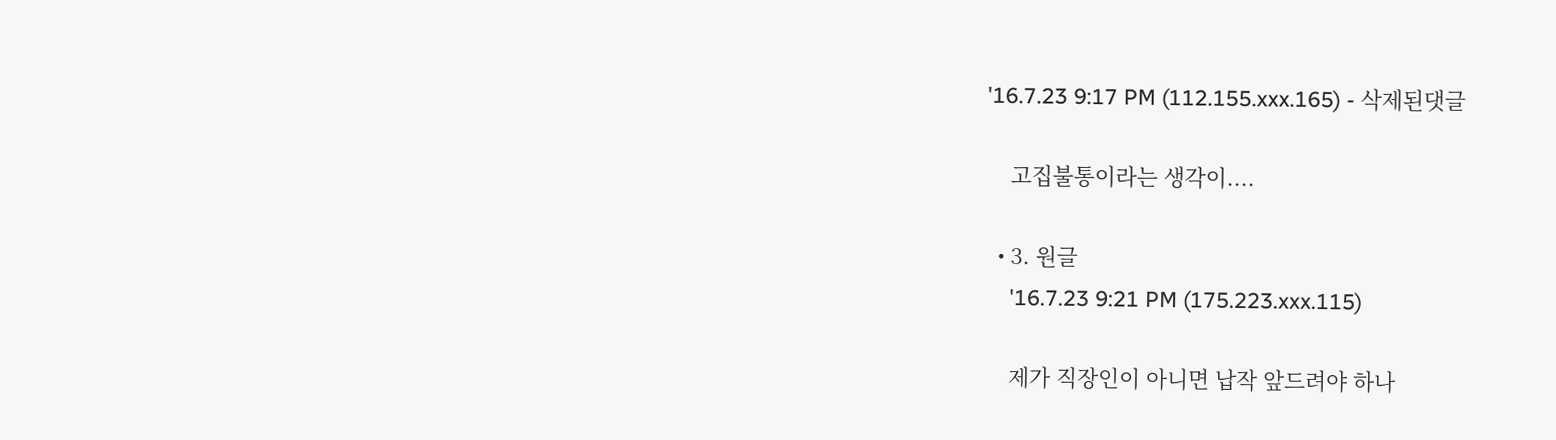'16.7.23 9:17 PM (112.155.xxx.165) - 삭제된댓글

    고집불통이라는 생각이....

  • 3. 원글
    '16.7.23 9:21 PM (175.223.xxx.115)

    제가 직장인이 아니면 납작 앞드려야 하나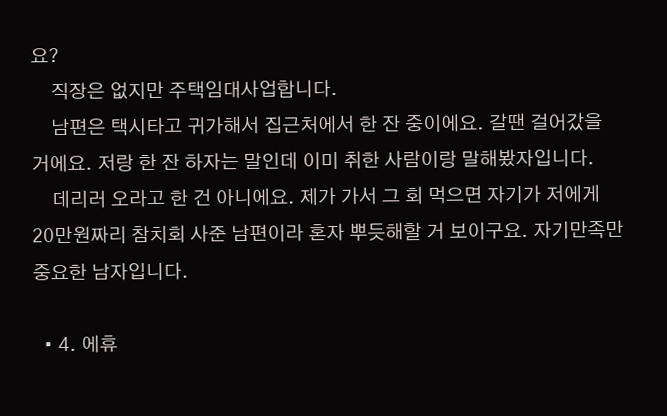요?
    직장은 없지만 주택임대사업합니다.
    남편은 택시타고 귀가해서 집근처에서 한 잔 중이에요. 갈땐 걸어갔을 거에요. 저랑 한 잔 하자는 말인데 이미 취한 사람이랑 말해봤자입니다.
    데리러 오라고 한 건 아니에요. 제가 가서 그 회 먹으면 자기가 저에게 20만원짜리 참치회 사준 남편이라 혼자 뿌듯해할 거 보이구요. 자기만족만 중요한 남자입니다.

  • 4. 에휴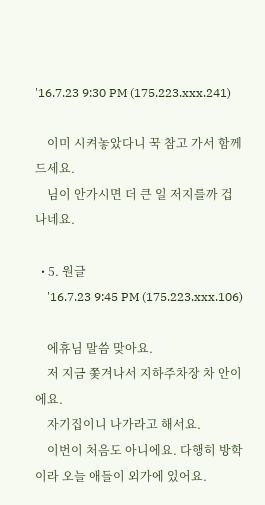'16.7.23 9:30 PM (175.223.xxx.241)

    이미 시켜놓았다니 꾹 참고 가서 함께 드세요.
    님이 안가시면 더 큰 일 저지를까 겁나네요.

  • 5. 원글
    '16.7.23 9:45 PM (175.223.xxx.106)

    에휴님 말씀 맞아요.
    저 지금 쫓겨나서 지하주차장 차 안이에요.
    자기집이니 나가라고 해서요.
    이번이 처음도 아니에요. 다행히 방학이라 오늘 애들이 외가에 있어요.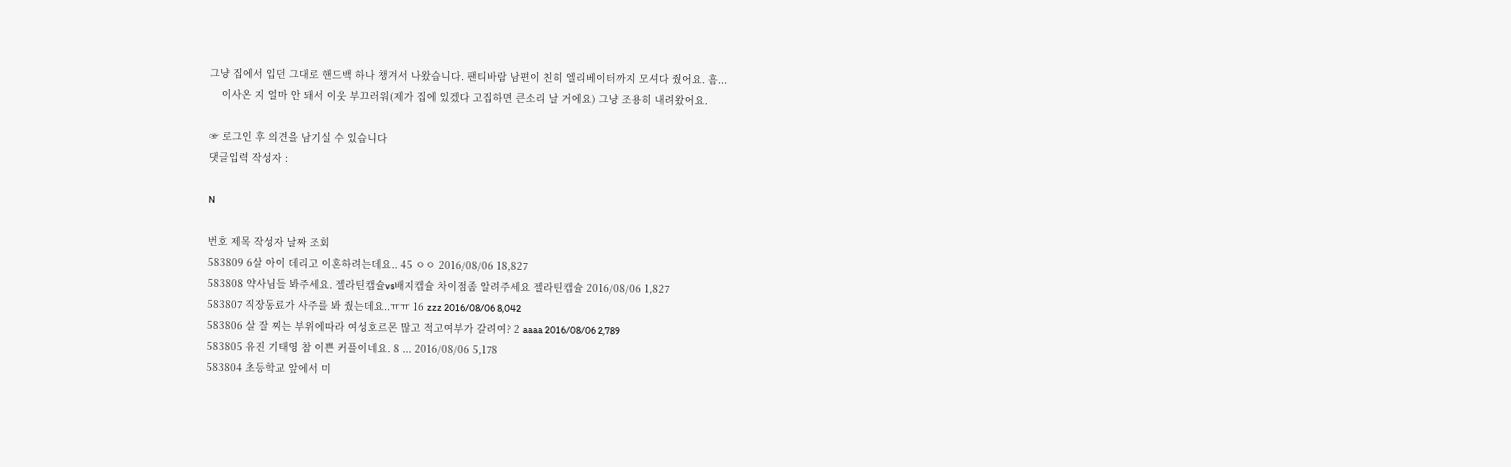그냥 집에서 입던 그대로 핸드백 하나 챙겨서 나왔습니다. 팬티바람 남편이 친히 엘리베이터까지 모셔다 줬어요. 흠...
    이사온 지 얼마 안 돼서 이웃 부끄러워(제가 집에 있겠다 고집하면 큰소리 날 거에요) 그냥 조용히 내려왔어요.

☞ 로그인 후 의견을 남기실 수 있습니다
댓글입력 작성자 :

N

번호 제목 작성자 날짜 조회
583809 6살 아이 데리고 이혼하려는데요.. 45 ㅇㅇ 2016/08/06 18,827
583808 약사님들 봐주세요. 젤라틴캡슐vs배지캡슐 차이점좀 알려주세요 젤라틴캡슐 2016/08/06 1,827
583807 직장동료가 사주를 봐 줬는데요..ㅠㅠ 16 zzz 2016/08/06 8,042
583806 살 잘 찌는 부위에따라 여성호르몬 많고 적고여부가 갈려여? 2 aaaa 2016/08/06 2,789
583805 유진 기태영 참 이쁜 커플이네요. 8 ... 2016/08/06 5,178
583804 초등학교 앞에서 미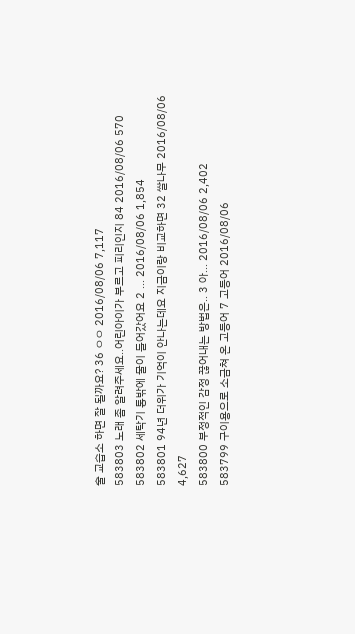술 교습소 하면 잘 될까요? 36 ㅇㅇ 2016/08/06 7,117
583803 노래 좀 알려주세요..어린아이가 부르고 피리인지 84 2016/08/06 570
583802 세탁기 통밖에 물이 들어갔어요 2 ... 2016/08/06 1,854
583801 94년 더위가 기억이 안나는데요 지금이랑 비교하면 32 쌀나무 2016/08/06 4,627
583800 부정적인 감정 끊어내는 방법은.. 3 아... 2016/08/06 2,402
583799 구이용으로 소금쳐 온 고등어 7 고등어 2016/08/06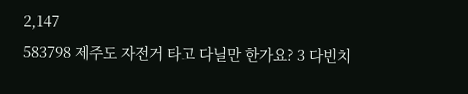2,147
583798 제주도 자전거 타고 다닐만 한가요? 3 다빈치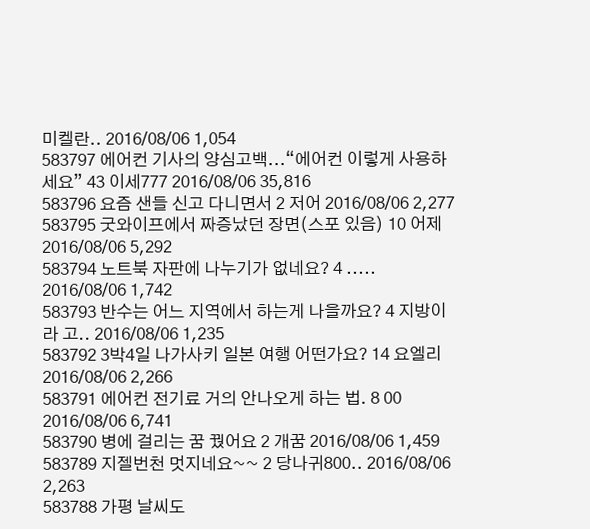미켈란.. 2016/08/06 1,054
583797 에어컨 기사의 양심고백...“에어컨 이렇게 사용하세요” 43 이세777 2016/08/06 35,816
583796 요즘 샌들 신고 다니면서 2 저어 2016/08/06 2,277
583795 굿와이프에서 짜증났던 장면(스포 있음) 10 어제 2016/08/06 5,292
583794 노트북 자판에 나누기가 없네요? 4 ..... 2016/08/06 1,742
583793 반수는 어느 지역에서 하는게 나을까요? 4 지방이라 고.. 2016/08/06 1,235
583792 3박4일 나가사키 일본 여행 어떤가요? 14 요엘리 2016/08/06 2,266
583791 에어컨 전기료 거의 안나오게 하는 법. 8 00 2016/08/06 6,741
583790 병에 걸리는 꿈 꿨어요 2 개꿈 2016/08/06 1,459
583789 지젤번천 멋지네요~~ 2 당나귀800.. 2016/08/06 2,263
583788 가평 날씨도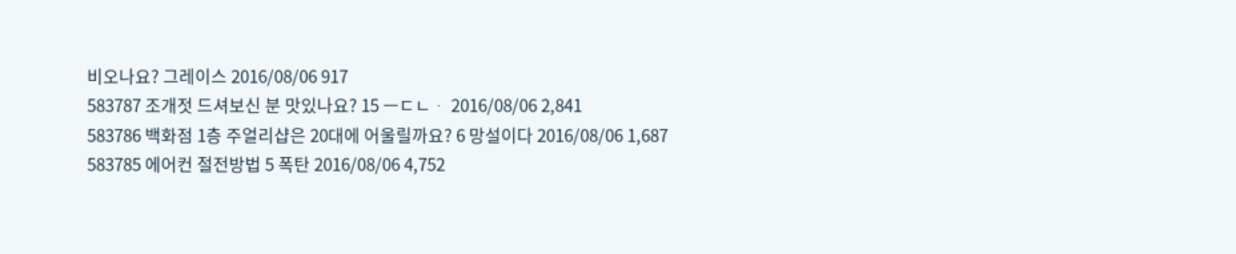비오나요? 그레이스 2016/08/06 917
583787 조개젓 드셔보신 분 맛있나요? 15 ㅡㄷㄴᆞ 2016/08/06 2,841
583786 백화점 1층 주얼리샵은 20대에 어울릴까요? 6 망설이다 2016/08/06 1,687
583785 에어컨 절전방법 5 폭탄 2016/08/06 4,752